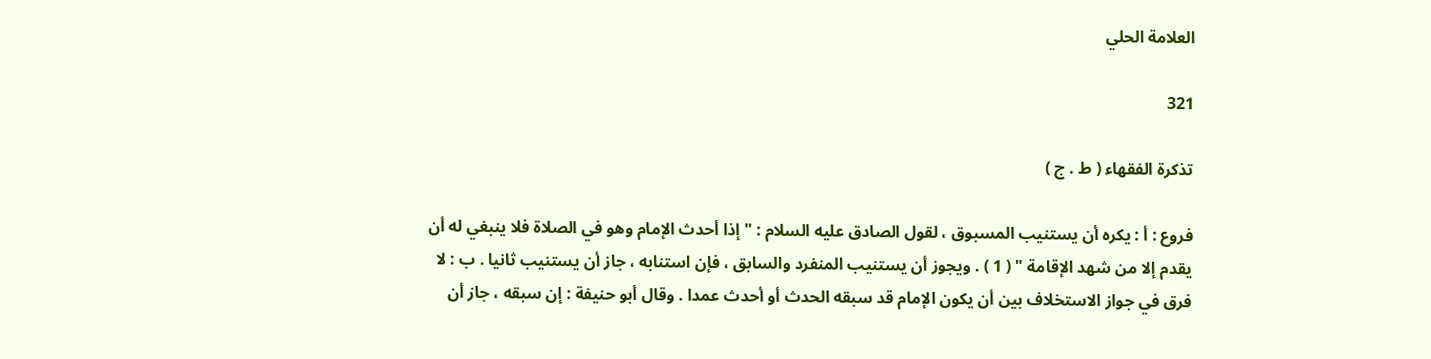العلامة الحلي

321

تذكرة الفقهاء ( ط . ج )

فروع : أ : يكره أن يستنيب المسبوق ، لقول الصادق عليه السلام : " إذا أحدث الإمام وهو في الصلاة فلا ينبغي له أن يقدم إلا من شهد الإقامة " ( 1 ) . ويجوز أن يستنيب المنفرد والسابق ، فإن استنابه ، جاز أن يستنيب ثانيا . ب : لا فرق في جواز الاستخلاف بين أن يكون الإمام قد سبقه الحدث أو أحدث عمدا . وقال أبو حنيفة : إن سبقه ، جاز أن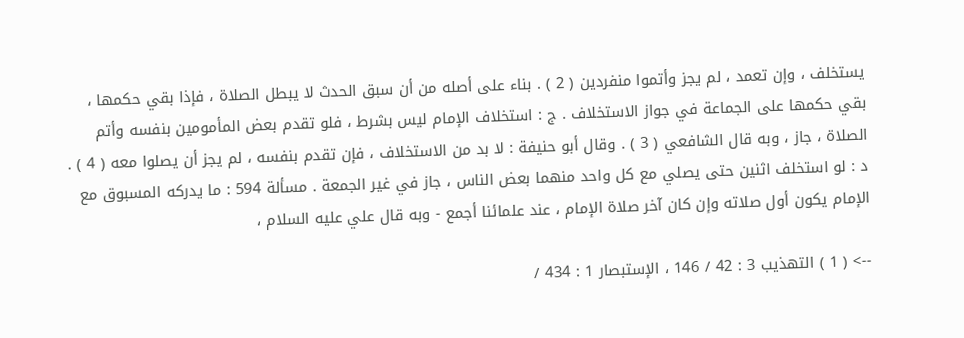يستخلف ، وإن تعمد ، لم يجز وأتموا منفردين ( 2 ) . بناء على أصله من أن سبق الحدث لا يبطل الصلاة ، فإذا بقي حكمها ، بقي حكمها على الجماعة في جواز الاستخلاف . ج : استخلاف الإمام ليس بشرط ، فلو تقدم بعض المأمومين بنفسه وأتم الصلاة ، جاز ، وبه قال الشافعي ( 3 ) . وقال أبو حنيفة : لا بد من الاستخلاف ، فإن تقدم بنفسه ، لم يجز أن يصلوا معه ( 4 ) . د : لو استخلف اثنين حتى يصلي مع كل واحد منهما بعض الناس ، جاز في غير الجمعة . مسألة 594 : ما يدركه المسبوق مع الإمام يكون أول صلاته وإن كان آخر صلاة الإمام ، عند علمائنا أجمع - وبه قال علي عليه السلام ،

--> ( 1 ) التهذيب 3 : 42 / 146 ، الإستبصار 1 : 434 /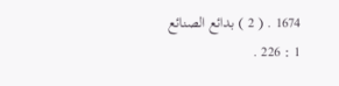1674 . ( 2 ) بدائع الصنائع 1 : 226 .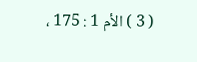( 3 ) الأم 1 : 175 ،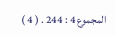المجموع 4 : 244 . ( 4 )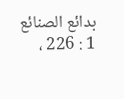بدائع الصنائع 1 : 226 ،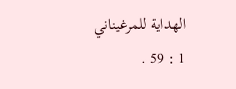الهداية للمرغيناني 1 : 59 .